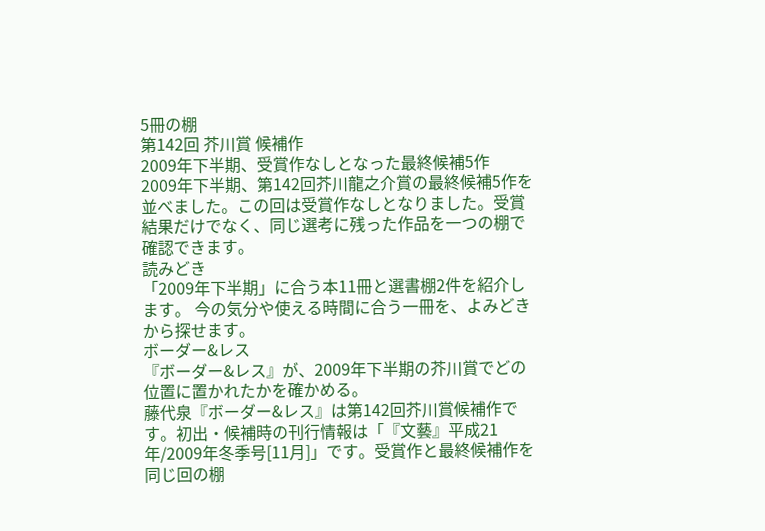5冊の棚
第142回 芥川賞 候補作
2009年下半期、受賞作なしとなった最終候補5作
2009年下半期、第142回芥川龍之介賞の最終候補5作を並べました。この回は受賞作なしとなりました。受賞結果だけでなく、同じ選考に残った作品を一つの棚で確認できます。
読みどき
「2009年下半期」に合う本11冊と選書棚2件を紹介します。 今の気分や使える時間に合う一冊を、よみどきから探せます。
ボーダー&レス
『ボーダー&レス』が、2009年下半期の芥川賞でどの位置に置かれたかを確かめる。
藤代泉『ボーダー&レス』は第142回芥川賞候補作です。初出・候補時の刊行情報は「『文藝』平成21年/2009年冬季号[11月]」です。受賞作と最終候補作を同じ回の棚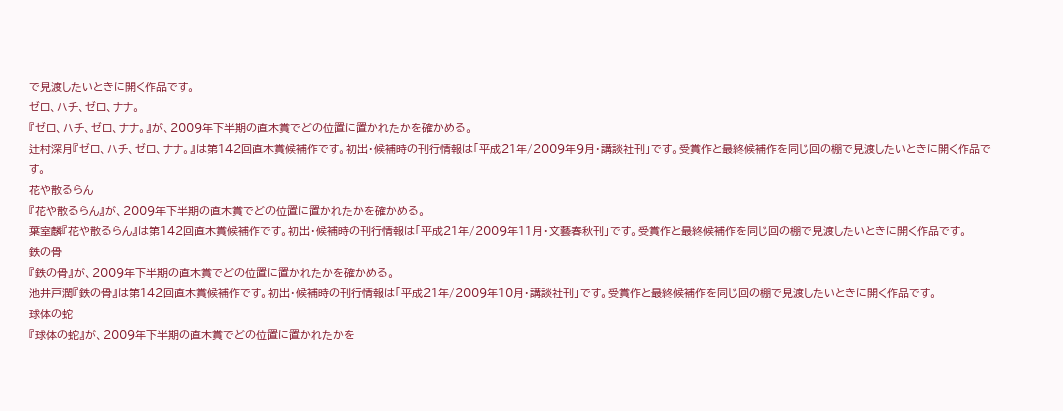で見渡したいときに開く作品です。
ゼロ、ハチ、ゼロ、ナナ。
『ゼロ、ハチ、ゼロ、ナナ。』が、2009年下半期の直木賞でどの位置に置かれたかを確かめる。
辻村深月『ゼロ、ハチ、ゼロ、ナナ。』は第142回直木賞候補作です。初出・候補時の刊行情報は「平成21年/2009年9月・講談社刊」です。受賞作と最終候補作を同じ回の棚で見渡したいときに開く作品です。
花や散るらん
『花や散るらん』が、2009年下半期の直木賞でどの位置に置かれたかを確かめる。
葉室麟『花や散るらん』は第142回直木賞候補作です。初出・候補時の刊行情報は「平成21年/2009年11月・文藝春秋刊」です。受賞作と最終候補作を同じ回の棚で見渡したいときに開く作品です。
鉄の骨
『鉄の骨』が、2009年下半期の直木賞でどの位置に置かれたかを確かめる。
池井戸潤『鉄の骨』は第142回直木賞候補作です。初出・候補時の刊行情報は「平成21年/2009年10月・講談社刊」です。受賞作と最終候補作を同じ回の棚で見渡したいときに開く作品です。
球体の蛇
『球体の蛇』が、2009年下半期の直木賞でどの位置に置かれたかを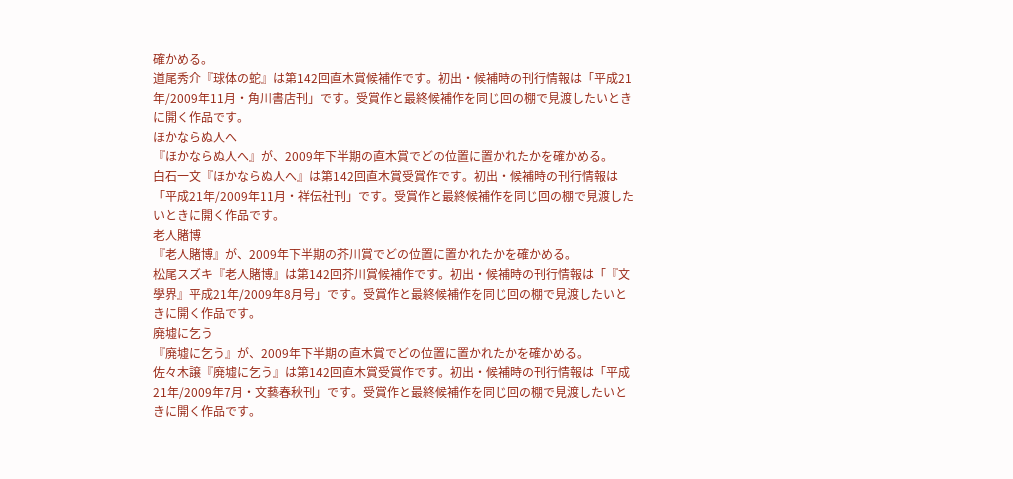確かめる。
道尾秀介『球体の蛇』は第142回直木賞候補作です。初出・候補時の刊行情報は「平成21年/2009年11月・角川書店刊」です。受賞作と最終候補作を同じ回の棚で見渡したいときに開く作品です。
ほかならぬ人へ
『ほかならぬ人へ』が、2009年下半期の直木賞でどの位置に置かれたかを確かめる。
白石一文『ほかならぬ人へ』は第142回直木賞受賞作です。初出・候補時の刊行情報は「平成21年/2009年11月・祥伝社刊」です。受賞作と最終候補作を同じ回の棚で見渡したいときに開く作品です。
老人賭博
『老人賭博』が、2009年下半期の芥川賞でどの位置に置かれたかを確かめる。
松尾スズキ『老人賭博』は第142回芥川賞候補作です。初出・候補時の刊行情報は「『文學界』平成21年/2009年8月号」です。受賞作と最終候補作を同じ回の棚で見渡したいときに開く作品です。
廃墟に乞う
『廃墟に乞う』が、2009年下半期の直木賞でどの位置に置かれたかを確かめる。
佐々木譲『廃墟に乞う』は第142回直木賞受賞作です。初出・候補時の刊行情報は「平成21年/2009年7月・文藝春秋刊」です。受賞作と最終候補作を同じ回の棚で見渡したいときに開く作品です。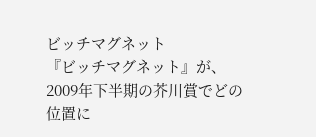ビッチマグネット
『ビッチマグネット』が、2009年下半期の芥川賞でどの位置に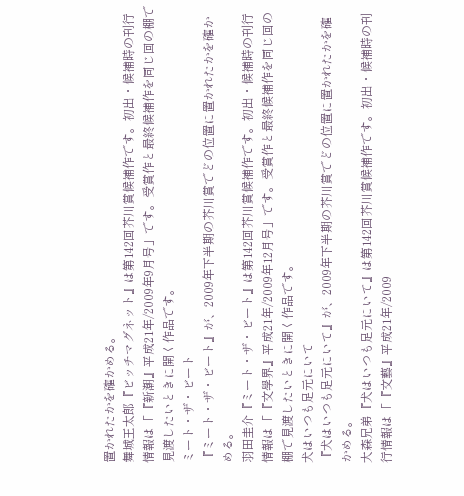置かれたかを確かめる。
舞城王太郎『ビッチマグネット』は第142回芥川賞候補作です。初出・候補時の刊行情報は「『新潮』平成21年/2009年9月号」です。受賞作と最終候補作を同じ回の棚で見渡したいときに開く作品です。
ミート・ザ・ビート
『ミート・ザ・ビート』が、2009年下半期の芥川賞でどの位置に置かれたかを確かめる。
羽田圭介『ミート・ザ・ビート』は第142回芥川賞候補作です。初出・候補時の刊行情報は「『文學界』平成21年/2009年12月号」です。受賞作と最終候補作を同じ回の棚で見渡したいときに開く作品です。
犬はいつも足元にいて
『犬はいつも足元にいて』が、2009年下半期の芥川賞でどの位置に置かれたかを確かめる。
大森兄弟『犬はいつも足元にいて』は第142回芥川賞候補作です。初出・候補時の刊行情報は「『文藝』平成21年/2009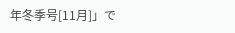年冬季号[11月]」で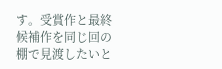す。受賞作と最終候補作を同じ回の棚で見渡したいと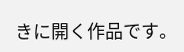きに開く作品です。